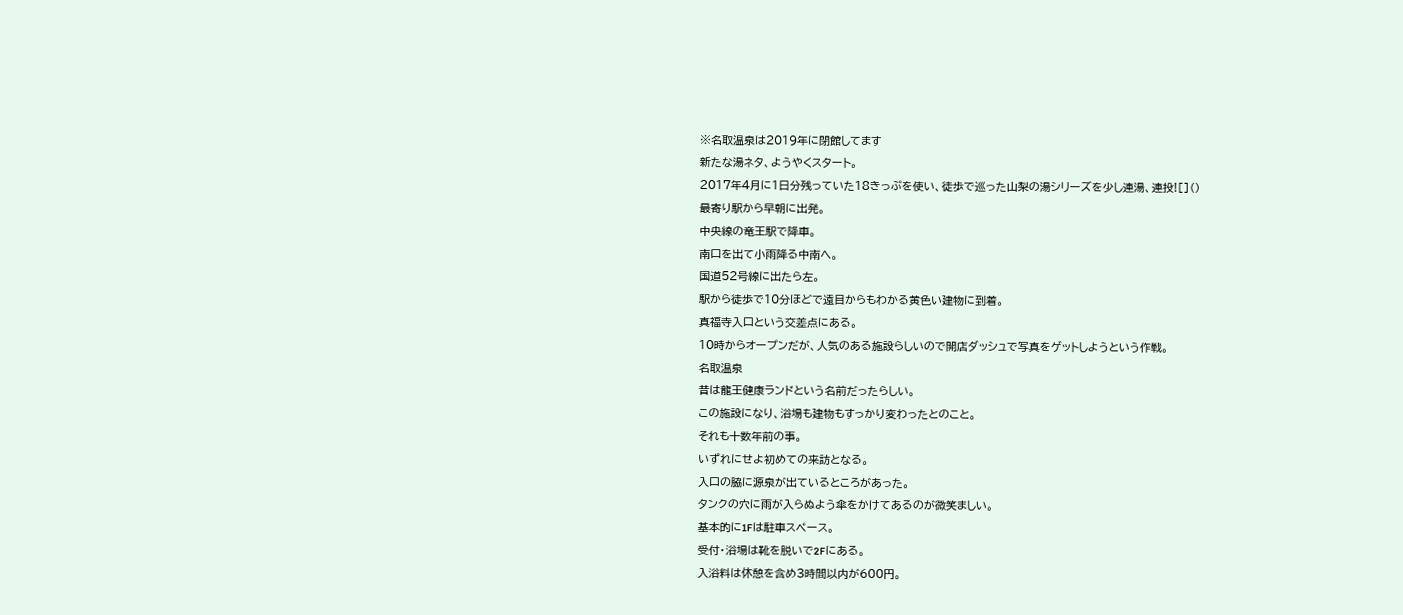※名取温泉は2019年に閉館してます
新たな湯ネタ、ようやくスタート。
2017年4月に1日分残っていた18きっぷを使い、徒歩で巡った山梨の湯シリーズを少し連湯、連投![]()
最寄り駅から早朝に出発。
中央線の竜王駅で降車。
南口を出て小雨降る中南へ。
国道52号線に出たら左。
駅から徒歩で10分ほどで遠目からもわかる黄色い建物に到着。
真福寺入口という交差点にある。
10時からオープンだが、人気のある施設らしいので開店ダッシュで写真をゲットしようという作戦。
名取温泉
昔は龍王健康ランドという名前だったらしい。
この施設になり、浴場も建物もすっかり変わったとのこと。
それも十数年前の事。
いずれにせよ初めての来訪となる。
入口の脇に源泉が出ているところがあった。
タンクの穴に雨が入らぬよう傘をかけてあるのが微笑ましい。
基本的に1Fは駐車スペース。
受付・浴場は靴を脱いで2Fにある。
入浴料は休憩を含め3時間以内が600円。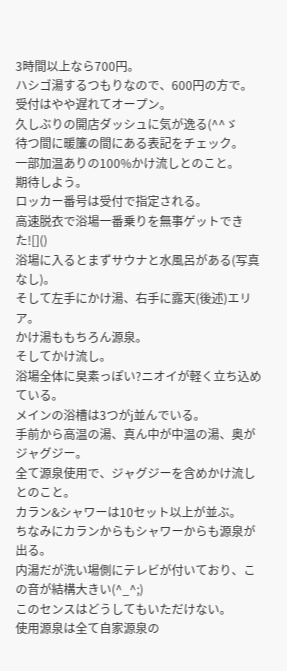3時間以上なら700円。
ハシゴ湯するつもりなので、600円の方で。
受付はやや遅れてオープン。
久しぶりの開店ダッシュに気が逸る(^^ゞ
待つ間に暖簾の間にある表記をチェック。
一部加温ありの100%かけ流しとのこと。
期待しよう。
ロッカー番号は受付で指定される。
高速脱衣で浴場一番乗りを無事ゲットできた![]()
浴場に入るとまずサウナと水風呂がある(写真なし)。
そして左手にかけ湯、右手に露天(後述)エリア。
かけ湯ももちろん源泉。
そしてかけ流し。
浴場全体に臭素っぽい?ニオイが軽く立ち込めている。
メインの浴槽は3つがj並んでいる。
手前から高温の湯、真ん中が中温の湯、奥がジャグジー。
全て源泉使用で、ジャグジーを含めかけ流しとのこと。
カラン&シャワーは10セット以上が並ぶ。
ちなみにカランからもシャワーからも源泉が出る。
内湯だが洗い場側にテレビが付いており、この音が結構大きい(^_^;)
このセンスはどうしてもいただけない。
使用源泉は全て自家源泉の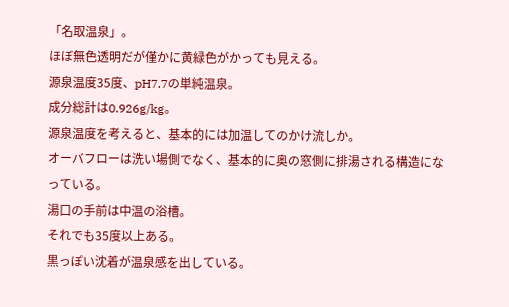「名取温泉」。
ほぼ無色透明だが僅かに黄緑色がかっても見える。
源泉温度35度、pH7.7の単純温泉。
成分総計は0.926g/kg。
源泉温度を考えると、基本的には加温してのかけ流しか。
オーバフローは洗い場側でなく、基本的に奥の窓側に排湯される構造になっている。
湯口の手前は中温の浴槽。
それでも35度以上ある。
黒っぽい沈着が温泉感を出している。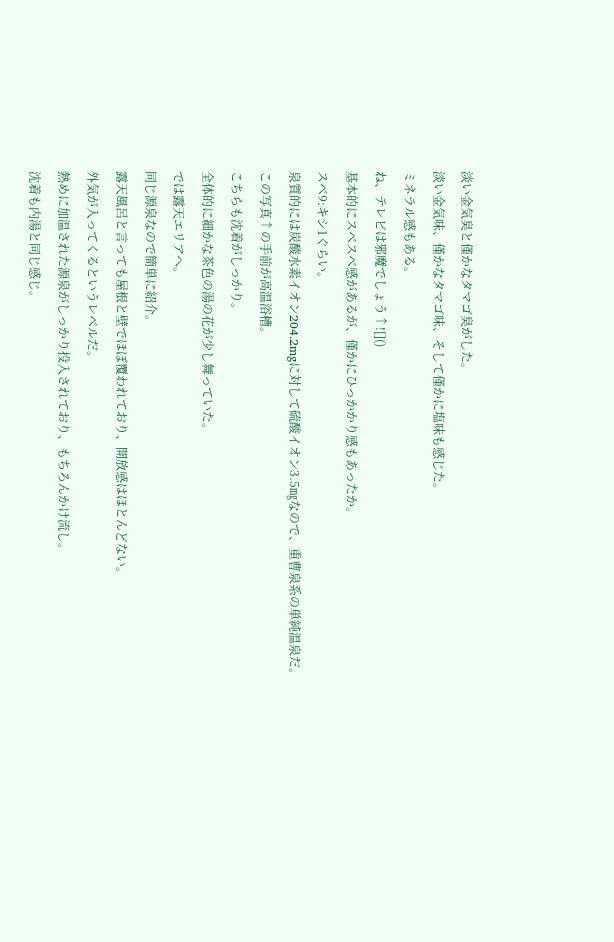淡い金気臭と僅かなタマゴ臭がした。
淡い金気味、僅かなタマゴ味、そして僅かに塩味も感じた。
ミネラル感もある。
ね、テレビは邪魔でしょう↑![]()
基本的にスベスベ感があるが、僅かにひっかかり感もあったか。
スベ9:キシ1ぐらい。
泉質的には炭酸水素イオン204.2mgに対して硫酸イオン3.5㎎なので、重曹泉系の単純温泉だ。
この写真↑の手前が高温浴槽。
こちらも沈着がしっかり。
全体的に細かな茶色の湯の花が少し舞っていた。
では露天エリアへ。
同じ源泉なので簡単に紹介。
露天風呂と言っても屋根と壁でほぼ覆われており、開放感はほとんどない。
外気が入ってくるというレベルだ。
熱めに加温された源泉がしっかり投入されており、もちろんかけ流し。
沈着も内湯と同じ感じ。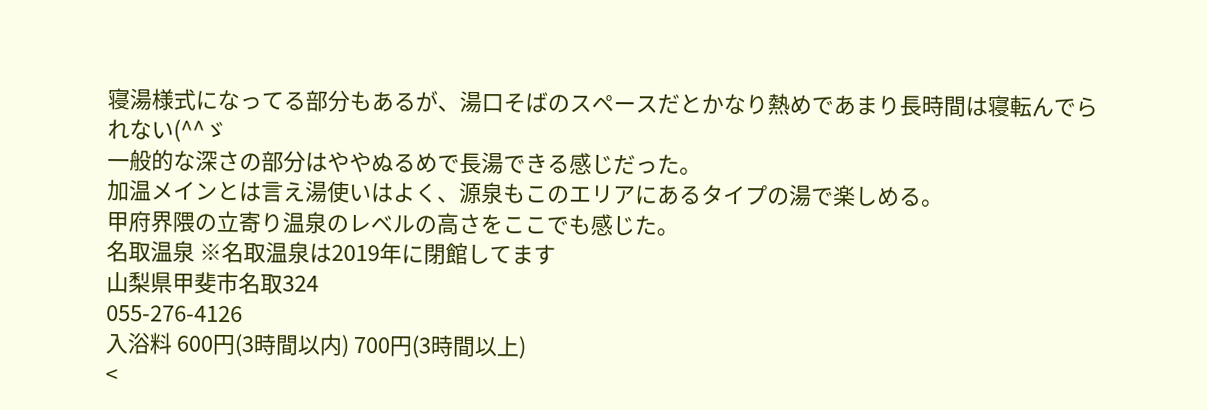寝湯様式になってる部分もあるが、湯口そばのスペースだとかなり熱めであまり長時間は寝転んでられない(^^ゞ
一般的な深さの部分はややぬるめで長湯できる感じだった。
加温メインとは言え湯使いはよく、源泉もこのエリアにあるタイプの湯で楽しめる。
甲府界隈の立寄り温泉のレベルの高さをここでも感じた。
名取温泉 ※名取温泉は2019年に閉館してます
山梨県甲斐市名取324
055-276-4126
入浴料 600円(3時間以内) 700円(3時間以上)
<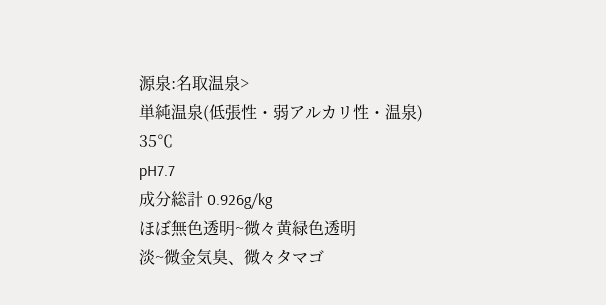源泉:名取温泉>
単純温泉(低張性・弱アルカリ性・温泉)
35℃
pH7.7
成分総計 0.926g/kg
ほぼ無色透明~微々黄緑色透明
淡~微金気臭、微々タマゴ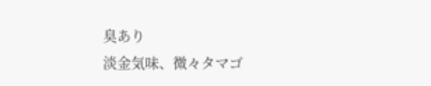臭あり
淡金気味、微々タマゴ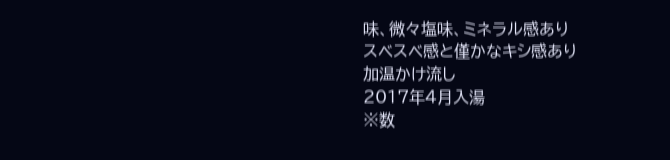味、微々塩味、ミネラル感あり
スベスベ感と僅かなキシ感あり
加温かけ流し
2017年4月入湯
※数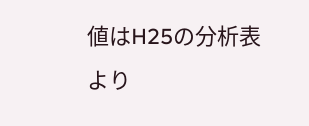値はH25の分析表より